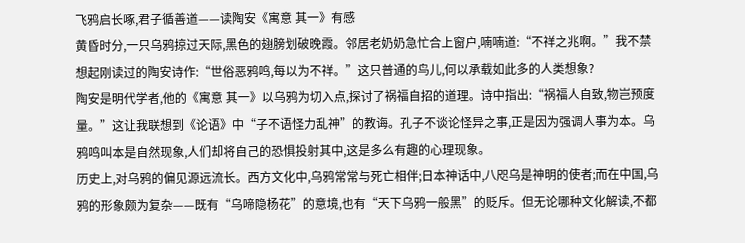飞鸦启长啄,君子循善道——读陶安《寓意 其一》有感
黄昏时分,一只乌鸦掠过天际,黑色的翅膀划破晚霞。邻居老奶奶急忙合上窗户,喃喃道:“不祥之兆啊。”我不禁想起刚读过的陶安诗作:“世俗恶鸦鸣,每以为不祥。”这只普通的鸟儿,何以承载如此多的人类想象?
陶安是明代学者,他的《寓意 其一》以乌鸦为切入点,探讨了祸福自招的道理。诗中指出:“祸福人自致,物岂预度量。”这让我联想到《论语》中“子不语怪力乱神”的教诲。孔子不谈论怪异之事,正是因为强调人事为本。乌鸦鸣叫本是自然现象,人们却将自己的恐惧投射其中,这是多么有趣的心理现象。
历史上,对乌鸦的偏见源远流长。西方文化中,乌鸦常常与死亡相伴;日本神话中,八咫乌是神明的使者;而在中国,乌鸦的形象颇为复杂——既有“乌啼隐杨花”的意境,也有“天下乌鸦一般黑”的贬斥。但无论哪种文化解读,不都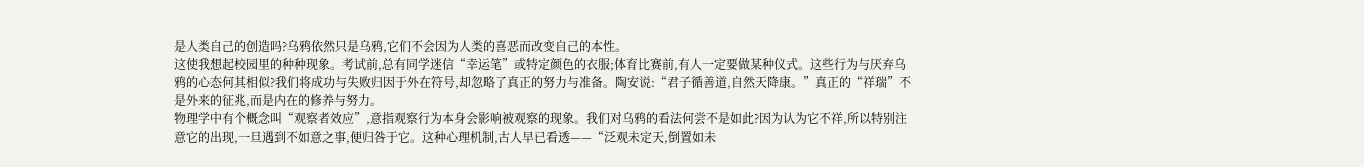是人类自己的创造吗?乌鸦依然只是乌鸦,它们不会因为人类的喜恶而改变自己的本性。
这使我想起校园里的种种现象。考试前,总有同学迷信“幸运笔”或特定颜色的衣服;体育比赛前,有人一定要做某种仪式。这些行为与厌弃乌鸦的心态何其相似?我们将成功与失败归因于外在符号,却忽略了真正的努力与准备。陶安说:“君子循善道,自然天降康。”真正的“祥瑞”不是外来的征兆,而是内在的修养与努力。
物理学中有个概念叫“观察者效应”,意指观察行为本身会影响被观察的现象。我们对乌鸦的看法何尝不是如此?因为认为它不祥,所以特别注意它的出现,一旦遇到不如意之事,便归咎于它。这种心理机制,古人早已看透——“泛观未定天,倒置如未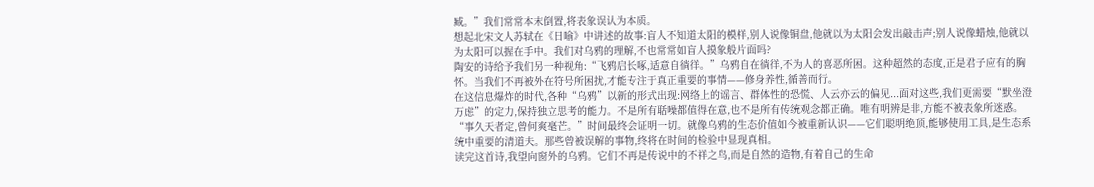臧。”我们常常本末倒置,将表象误认为本质。
想起北宋文人苏轼在《日喻》中讲述的故事:盲人不知道太阳的模样,别人说像铜盘,他就以为太阳会发出敲击声;别人说像蜡烛,他就以为太阳可以握在手中。我们对乌鸦的理解,不也常常如盲人摸象般片面吗?
陶安的诗给予我们另一种视角:“飞鸦启长啄,适意自徜徉。”乌鸦自在徜徉,不为人的喜恶所困。这种超然的态度,正是君子应有的胸怀。当我们不再被外在符号所困扰,才能专注于真正重要的事情——修身养性,循善而行。
在这信息爆炸的时代,各种“乌鸦”以新的形式出现:网络上的谣言、群体性的恐慌、人云亦云的偏见...面对这些,我们更需要“默坐澄万虑”的定力,保持独立思考的能力。不是所有聒噪都值得在意,也不是所有传统观念都正确。唯有明辨是非,方能不被表象所迷惑。
“事久天者定,曾何爽毫芒。”时间最终会证明一切。就像乌鸦的生态价值如今被重新认识——它们聪明绝顶,能够使用工具,是生态系统中重要的清道夫。那些曾被误解的事物,终将在时间的检验中显现真相。
读完这首诗,我望向窗外的乌鸦。它们不再是传说中的不祥之鸟,而是自然的造物,有着自己的生命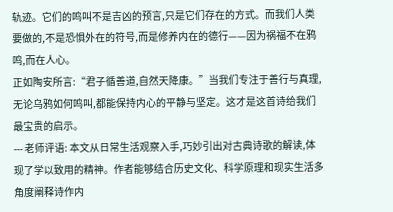轨迹。它们的鸣叫不是吉凶的预言,只是它们存在的方式。而我们人类要做的,不是恐惧外在的符号,而是修养内在的德行——因为祸福不在鸦鸣,而在人心。
正如陶安所言:“君子循善道,自然天降康。”当我们专注于善行与真理,无论乌鸦如何鸣叫,都能保持内心的平静与坚定。这才是这首诗给我们最宝贵的启示。
--- 老师评语: 本文从日常生活观察入手,巧妙引出对古典诗歌的解读,体现了学以致用的精神。作者能够结合历史文化、科学原理和现实生活多角度阐释诗作内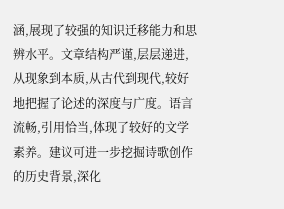涵,展现了较强的知识迁移能力和思辨水平。文章结构严谨,层层递进,从现象到本质,从古代到现代,较好地把握了论述的深度与广度。语言流畅,引用恰当,体现了较好的文学素养。建议可进一步挖掘诗歌创作的历史背景,深化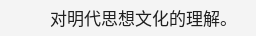对明代思想文化的理解。